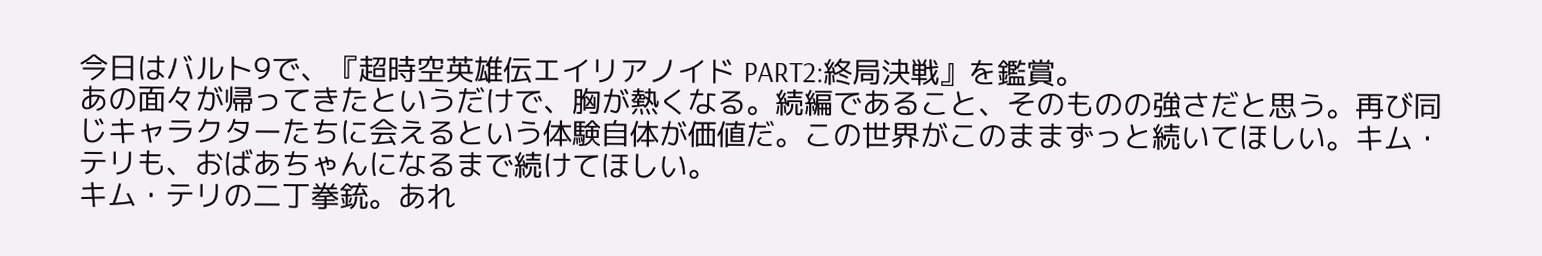今日はバルト9で、『超時空英雄伝エイリアノイド PART2:終局決戦』を鑑賞。
あの面々が帰ってきたというだけで、胸が熱くなる。続編であること、そのものの強さだと思う。再び同じキャラクターたちに会えるという体験自体が価値だ。この世界がこのままずっと続いてほしい。キム・テリも、おばあちゃんになるまで続けてほしい。
キム・テリの二丁拳銃。あれ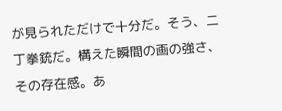が見られただけで十分だ。そう、二丁拳銃だ。構えた瞬間の画の強さ、その存在感。あ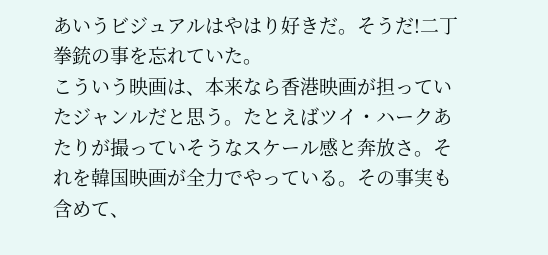あいうビジュアルはやはり好きだ。そうだ!二丁拳銃の事を忘れていた。
こういう映画は、本来なら香港映画が担っていたジャンルだと思う。たとえばツイ・ハークあたりが撮っていそうなスケール感と奔放さ。それを韓国映画が全力でやっている。その事実も含めて、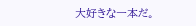大好きな一本だ。